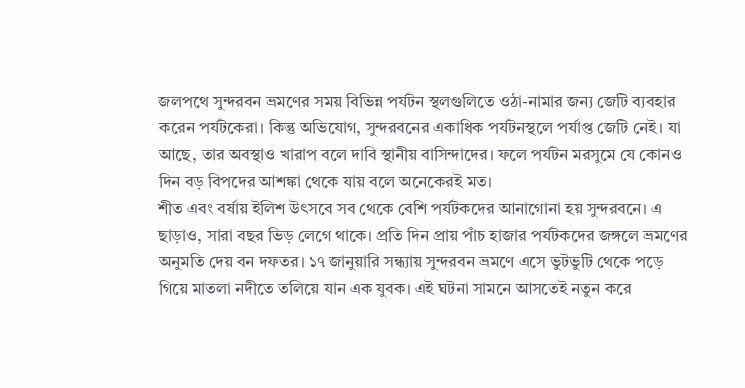জলপথে সুন্দরবন ভ্রমণের সময় বিভিন্ন পর্যটন স্থলগুলিতে ওঠা-নামার জন্য জেটি ব্যবহার করেন পর্যটকেরা। কিন্তু অভিযোগ, সুন্দরবনের একাধিক পর্যটনস্থলে পর্যাপ্ত জেটি নেই। যা আছে, তার অবস্থাও খারাপ বলে দাবি স্থানীয় বাসিন্দাদের। ফলে পর্যটন মরসুমে যে কোনও দিন বড় বিপদের আশঙ্কা থেকে যায় বলে অনেকেরই মত।
শীত এবং বর্ষায় ইলিশ উৎসবে সব থেকে বেশি পর্যটকদের আনাগোনা হয় সুন্দরবনে। এ ছাড়াও, সারা বছর ভিড় লেগে থাকে। প্রতি দিন প্রায় পাঁচ হাজার পর্যটকদের জঙ্গলে ভ্রমণের অনুমতি দেয় বন দফতর। ১৭ জানুয়ারি সন্ধ্যায় সুন্দরবন ভ্রমণে এসে ভুটভুটি থেকে পড়ে গিয়ে মাতলা নদীতে তলিয়ে যান এক যুবক। এই ঘটনা সামনে আসতেই নতুন করে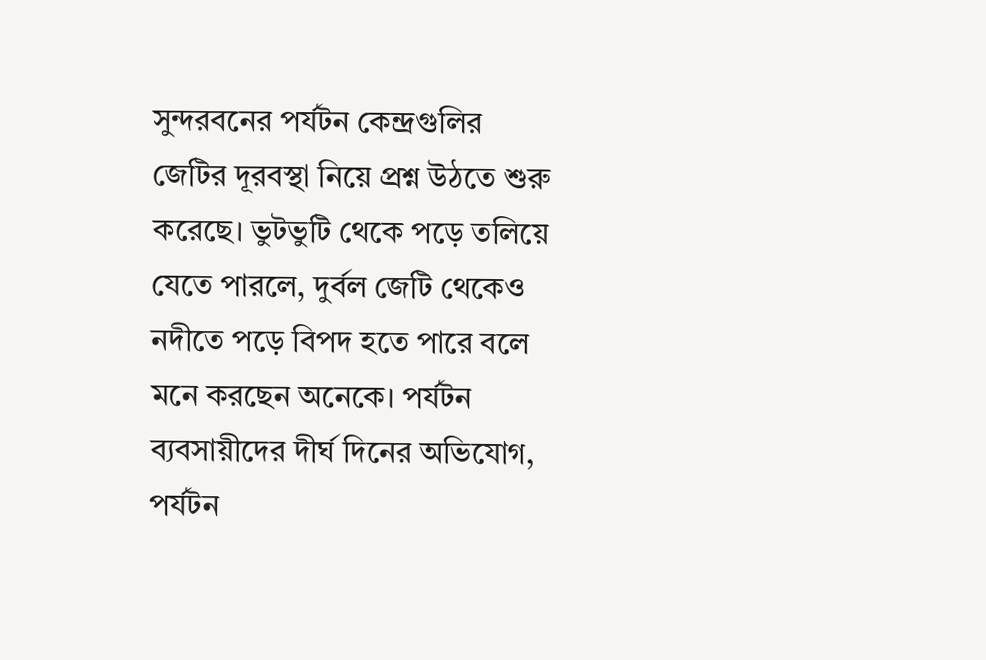সুন্দরবনের পর্যটন কেন্দ্রগুলির জেটির দূরবস্থা নিয়ে প্রশ্ন উঠতে শুরু করেছে। ভুটভুটি থেকে পড়ে তলিয়ে যেতে পারলে, দুর্বল জেটি থেকেও নদীতে পড়ে বিপদ হতে পারে বলে মনে করছেন অনেকে। পর্যটন ব্যবসায়ীদের দীর্ঘ দিনের অভিযোগ, পর্যটন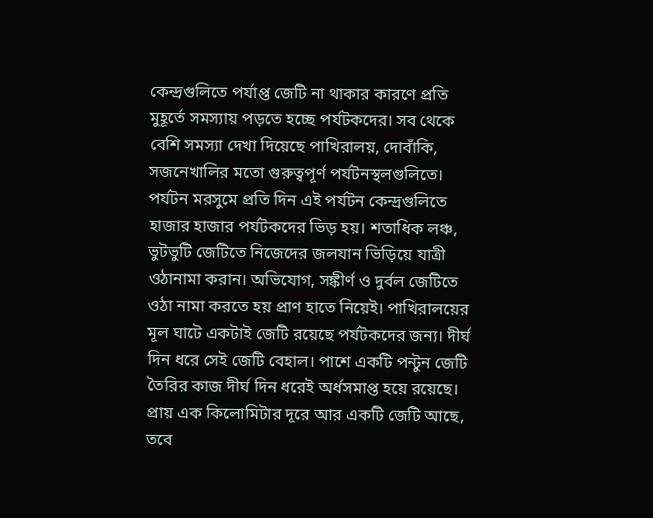কেন্দ্রগুলিতে পর্যাপ্ত জেটি না থাকার কারণে প্রতি মুহূর্তে সমস্যায় পড়তে হচ্ছে পর্যটকদের। সব থেকে বেশি সমস্যা দেখা দিয়েছে পাখিরালয়, দোবাঁকি, সজনেখালির মতো গুরুত্বপূর্ণ পর্যটনস্থলগুলিতে।
পর্যটন মরসুমে প্রতি দিন এই পর্যটন কেন্দ্রগুলিতে হাজার হাজার পর্যটকদের ভিড় হয়। শতাধিক লঞ্চ, ভুটভুটি জেটিতে নিজেদের জলযান ভিড়িয়ে যাত্রী ওঠানামা করান। অভিযোগ, সঙ্কীর্ণ ও দুর্বল জেটিতে ওঠা নামা করতে হয় প্রাণ হাতে নিয়েই। পাখিরালয়ের মূল ঘাটে একটাই জেটি রয়েছে পর্যটকদের জন্য। দীর্ঘ দিন ধরে সেই জেটি বেহাল। পাশে একটি পন্টুন জেটি তৈরির কাজ দীর্ঘ দিন ধরেই অর্ধসমাপ্ত হয়ে রয়েছে। প্রায় এক কিলোমিটার দূরে আর একটি জেটি আছে, তবে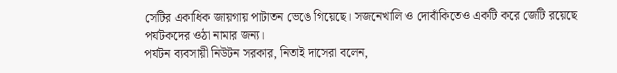সেটির একাধিক জায়গায় পাটাতন ভেঙে গিয়েছে। সজনেখালি ও দোবাঁকিতেও একটি করে জেটি রয়েছে পর্যটকদের ওঠা নামার জন্য।
পর্যটন ব্যবসায়ী নিউটন সরকার, নিতাই দাসেরা বলেন,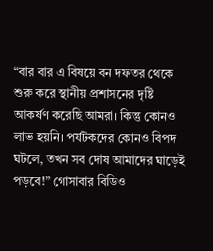“বার বার এ বিষয়ে বন দফতর থেকে শুরু করে স্থানীয় প্রশাসনের দৃষ্টি আকর্ষণ করেছি আমরা। কিন্তু কোনও লাভ হয়নি। পর্যটকদের কোনও বিপদ ঘটলে, তখন সব দোষ আমাদের ঘাড়েই পড়বে!” গোসাবার বিডিও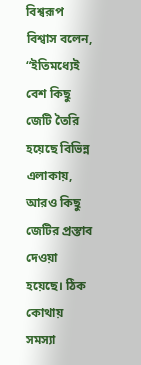বিশ্বরূপ বিশ্বাস বলেন, “ইতিমধ্যেই বেশ কিছু জেটি তৈরি হয়েছে বিভিন্ন এলাকায়, আরও কিছু জেটির প্রস্তাব দেওয়া হয়েছে। ঠিক কোথায় সমস্যা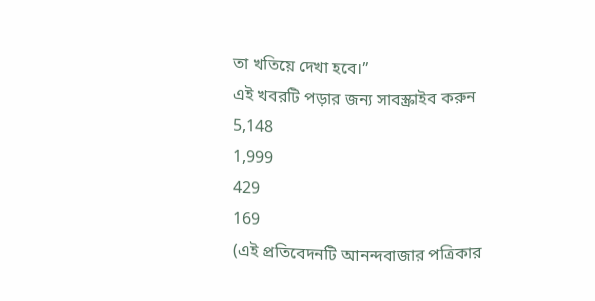তা খতিয়ে দেখা হবে।”
এই খবরটি পড়ার জন্য সাবস্ক্রাইব করুন
5,148
1,999
429
169
(এই প্রতিবেদনটি আনন্দবাজার পত্রিকার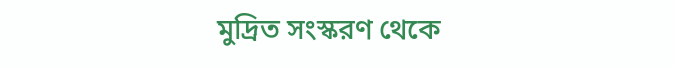মুদ্রিত সংস্করণ থেকে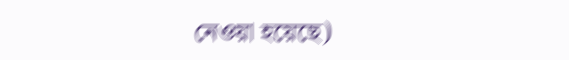নেওয়া হয়েছে)